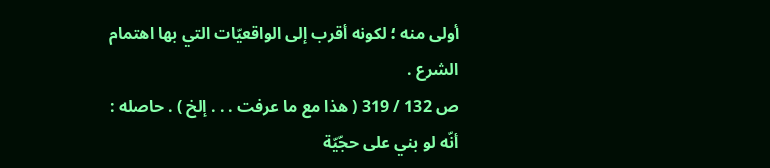أولى منه ؛ لكونه أقرب إلى الواقعيّات التي بها اهتمام الشرع .
ص 132 / 319 ( هذا مع ما عرفت . . . إلخ ) . حاصله : أنّه لو بني على حجّيّة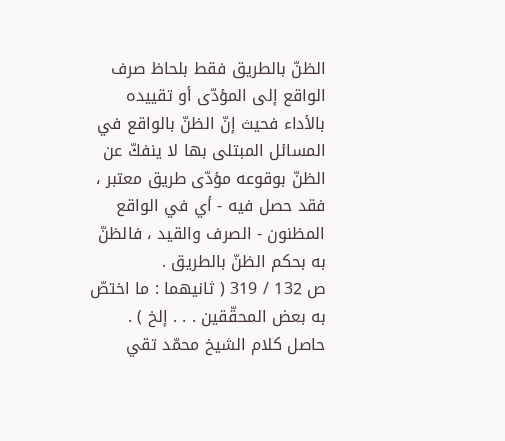الظنّ بالطريق فقط بلحاظ صرف الواقع إلى المؤدّى أو تقييده بالأداء فحيث إنّ الظنّ بالواقع في المسائل المبتلى بها لا ينفكّ عن الظنّ بوقوعه مؤدّى طريق معتبر ، فقد حصل فيه - أي في الواقع المظنون - الصرف والقيد ، فالظنّ به بحكم الظنّ بالطريق .
ص 132 / 319 ( ثانيهما : ما اختصّ به بعض المحقّقين . . . إلخ ) .
حاصل كلام الشيخ محمّد تقي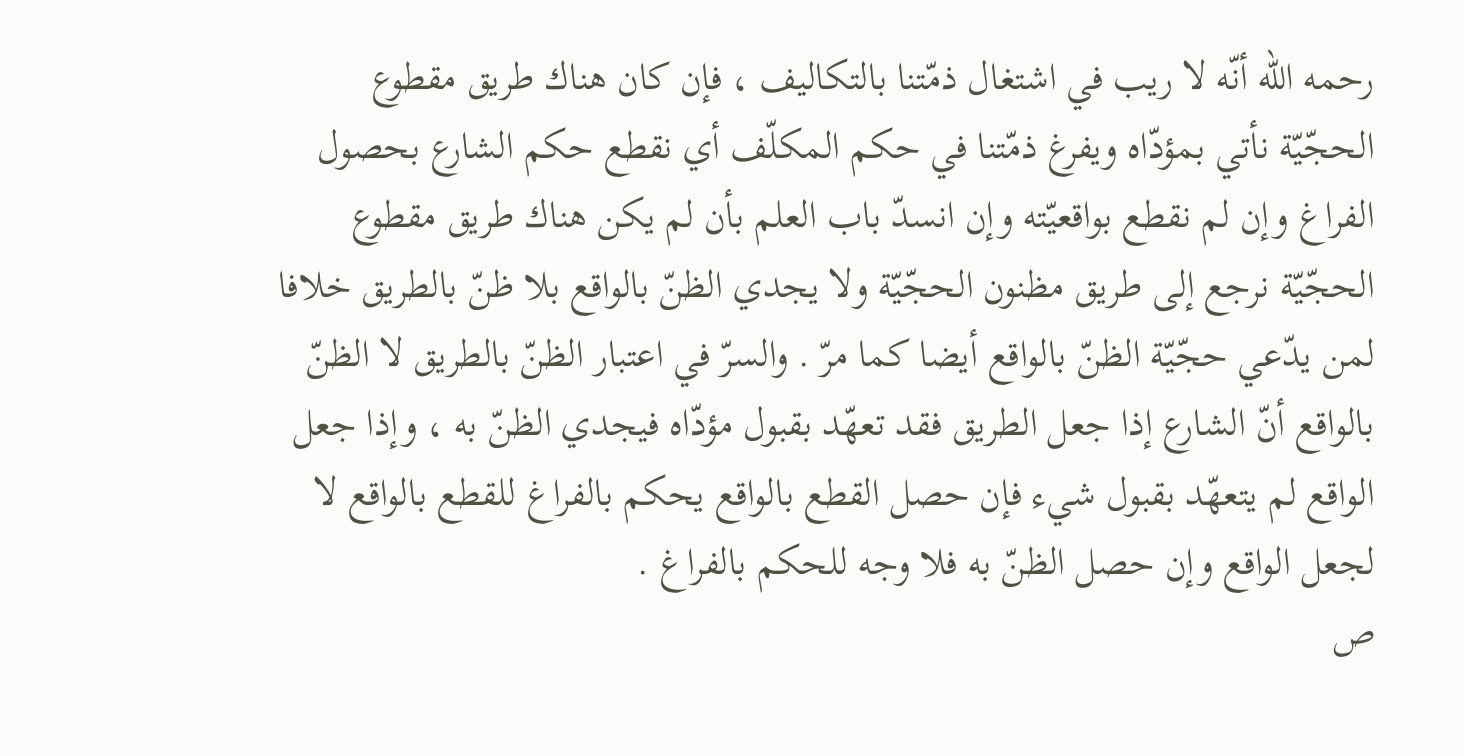رحمه اللّه أنّه لا ريب في اشتغال ذمّتنا بالتكاليف ، فإن كان هناك طريق مقطوع الحجّيّة نأتي بمؤدّاه ويفرغ ذمّتنا في حكم المكلّف أي نقطع حكم الشارع بحصول الفراغ وإن لم نقطع بواقعيّته وإن انسدّ باب العلم بأن لم يكن هناك طريق مقطوع الحجّيّة نرجع إلى طريق مظنون الحجّيّة ولا يجدي الظنّ بالواقع بلا ظنّ بالطريق خلافا لمن يدّعي حجّيّة الظنّ بالواقع أيضا كما مرّ . والسرّ في اعتبار الظنّ بالطريق لا الظنّ بالواقع أنّ الشارع إذا جعل الطريق فقد تعهّد بقبول مؤدّاه فيجدي الظنّ به ، وإذا جعل الواقع لم يتعهّد بقبول شيء فإن حصل القطع بالواقع يحكم بالفراغ للقطع بالواقع لا لجعل الواقع وإن حصل الظنّ به فلا وجه للحكم بالفراغ .
ص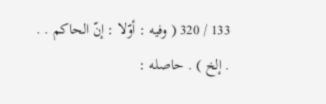133 / 320 ( وفيه : أوّلا : إنّ الحاكم . . . إلخ ) . حاصله :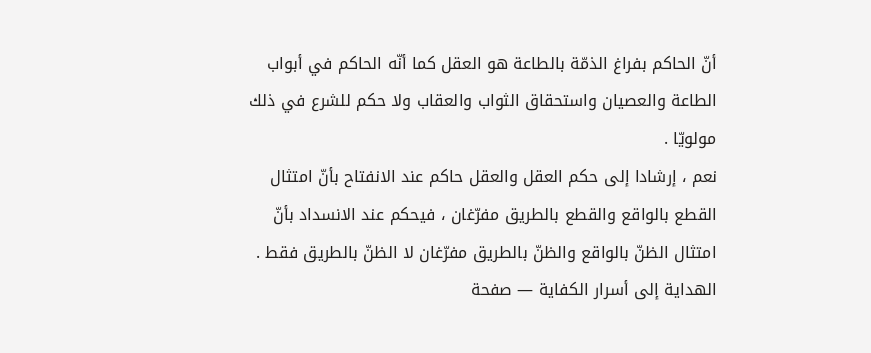أنّ الحاكم بفراغ الذمّة بالطاعة هو العقل كما أنّه الحاكم في أبواب الطاعة والعصيان واستحقاق الثواب والعقاب ولا حكم للشرع في ذلك مولويّا .
نعم ، إرشادا إلى حكم العقل والعقل حاكم عند الانفتاح بأنّ امتثال القطع بالواقع والقطع بالطريق مفرّغان ، فيحكم عند الانسداد بأنّ امتثال الظنّ بالواقع والظنّ بالطريق مفرّغان لا الظنّ بالطريق فقط .
الهداية إلى أسرار الكفاية — صفحة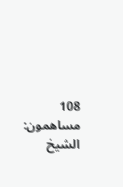108
مساهمون: الشيخ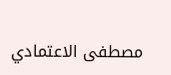مصطفى الاعتمادي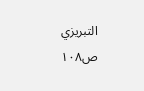التبريزي
ص١٠٨